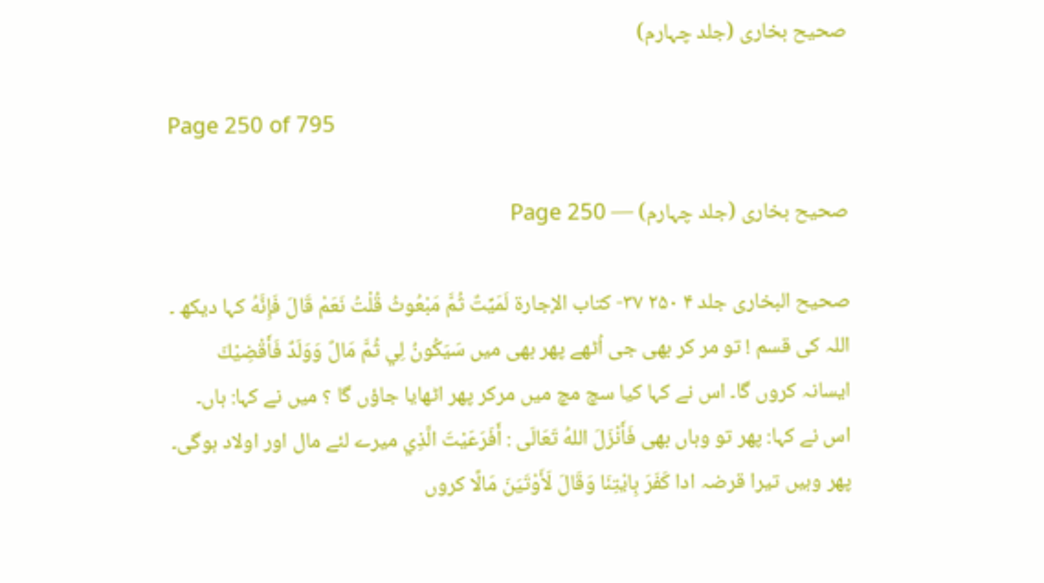صحیح بخاری (جلد چہارم)

Page 250 of 795

صحیح بخاری (جلد چہارم) — Page 250

صحيح البخاری جلد ۴ ۲۵۰ ۳۷- كتاب الإجارة لَمَيِّتٌ ثُمَّ مَبْعُوثُ قُلْتُ نَعَمْ قَالَ فَإِنَّهُ کہا دیکھ ۔ اللہ کی قسم ! تو مر کر بھی جی اُٹھے پھر بھی میں سَيَكُونُ لِي ثُمَّ مَالٌ وَوَلَدٌ فَأَقْضِيْكَ ایسانہ کروں گا۔ اس نے کہا کیا سچ مچ میں مرکر پھر اٹھایا جاؤں گا ؟ میں نے کہا: ہاں۔ اس نے کہا: پھر تو وہاں بھی فَأَنْزَلَ اللهُ تَعَالَى : أَفَرَعَيْتَ الَّذِي میرے لئے مال اور اولاد ہوگی۔ پھر وہیں تیرا قرضہ ادا كَفَرَ بِايْتِنَا وَقَالَ لَأَوْتَيَنَ مَالًا کروں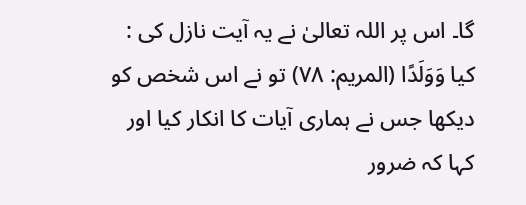گا۔ اس پر اللہ تعالیٰ نے یہ آیت نازل کی : کیا وَوَلَدًا (المريم: ۷۸) تو نے اس شخص کو دیکھا جس نے ہماری آیات کا انکار کیا اور کہا کہ ضرور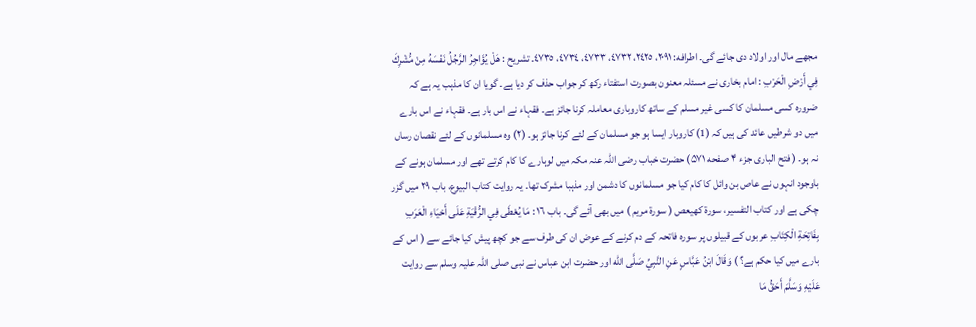مجھے مال اور اولاد دی جائے گی۔ اطرافه: ٢٠٩١، ٢٤٢٥، ٤٧٣٢، ٤٧٣٣، ٤٧٣٤، ٤٧٣٥۔ تشريح : هَلْ يُؤَاجِرُ الرَّجُلُ نَفْسَهُ مِنْ مُّشْرِكَ فِي أَرْضِ الْحَرْبِ : امام بخاری نے مسئلہ معنون بصورت استفتاء رکھ کر جواب حذف کر دیا ہے۔ گویا ان کا مذہب یہ ہے کہ ضرورہ کسی مسلمان کا کسی غیر مسلم کے ساتھ کاروباری معاملہ کرنا جائز ہے۔ فقہاء نے اس بار ہے۔ فقہاء نے اس بارے میں دو شرطیں عائد کی ہیں کہ (1) کاروبار ایسا ہو جو مسلمان کے لئے کرنا جائز ہو۔ (۲) وہ مسلمانوں کے لئے نقصان رساں نہ ہو۔ ( فتح الباری جزء ۴ صفحه ۵۷۱) حضرت خباب رضی اللہ عنہ مکہ میں لوہارے کا کام کرتے تھے اور مسلمان ہونے کے باوجود انہوں نے عاص بن وائل کا کام کیا جو مسلمانوں کا دشمن اور مذہبا مشرک تھا۔ یہ روایت کتاب البیوع، باب ۲۹ میں گزر چکی ہے اور كتاب التفسير، سورة كهيعص ( سورۃ مریم ) میں بھی آئے گی۔ باب ١٦ : مَا يُعْطَى فِي الرُّقْيَةِ عَلَى أَحْيَاءِ الْعَرَبِ بِفَاتِحَةِ الْكِتَابِ عربوں کے قبیلوں پر سورہ فاتحہ کے دم کرنے کے عوض ان کی طرف سے جو کچھ پیش کیا جائے سے ( اس کے بارے میں کیا حکم ہے؟ ) وَقَالَ ابْنُ عَبَّاسٍ عَنِ النَّبِيِّ صَلَّى الله اور حضرت ابن عباس نے نبی صلی اللہ علیہ وسلم سے روایت عَلَيْهِ وَسَلَّمَ أَحَقُّ مَا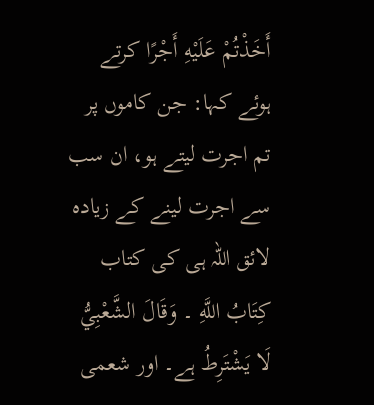أَخَذْتُمْ عَلَيْهِ أَجْرًا کرتے ہوئے کہا: جن کاموں پر تم اجرت لیتے ہو، ان سب سے اجرت لینے کے زیادہ لائق اللہ ہی کی کتاب كِتَابُ اللَّهِ ۔ وَقَالَ الشَّعْبِيُّ لَا يَشْتَرِطُ ہے۔ اور شعمی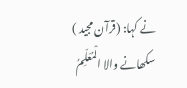نے کہا: (قرآن مجید ) سکھانے والا الْمُعَلِّمُ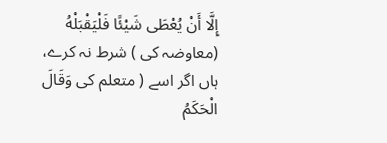إِلَّا أَنْ يُعْطَى شَيْئًا فَلْيَقْبَلْهُ (معاوضہ کی ) شرط نہ کرے، ہاں اگر اسے ( متعلم کی وَقَالَ الْحَكَمُ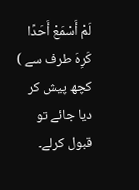لَمْ أَسْمَعْ أَحَدًا كَرِهَ طرف سے ) کچھ پیش کر دیا جائے تو قبول کرلے۔